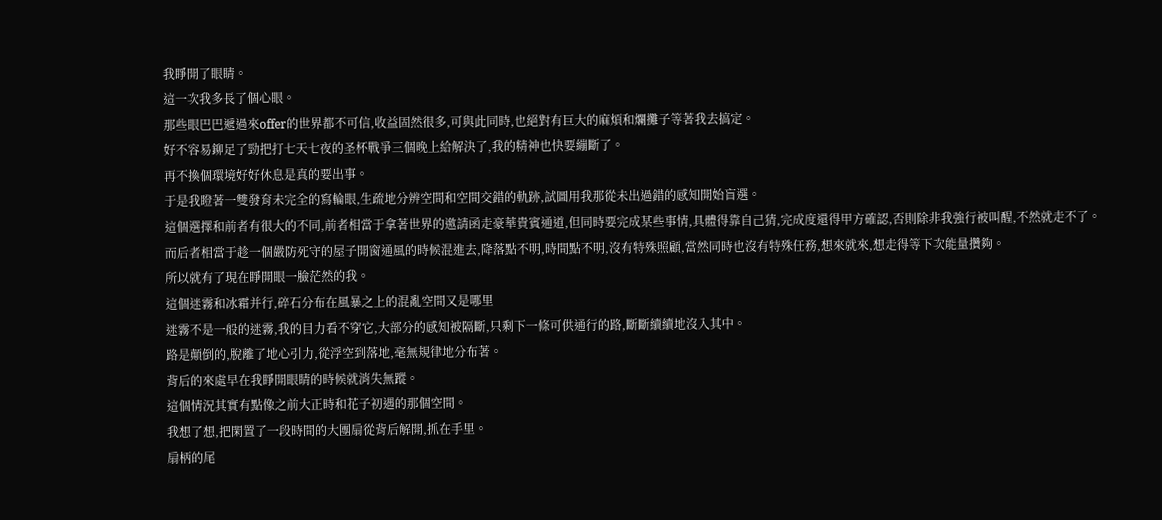我睜開了眼睛。
這一次我多長了個心眼。
那些眼巴巴遞過來offer的世界都不可信,收益固然很多,可與此同時,也絕對有巨大的麻煩和爛攤子等著我去搞定。
好不容易鉚足了勁把打七天七夜的圣杯戰爭三個晚上給解決了,我的精神也快要繃斷了。
再不換個環境好好休息是真的要出事。
于是我瞪著一雙發育未完全的寫輪眼,生疏地分辨空間和空間交錯的軌跡,試圖用我那從未出過錯的感知開始盲選。
這個選擇和前者有很大的不同,前者相當于拿著世界的邀請函走豪華貴賓通道,但同時要完成某些事情,具體得靠自己猜,完成度還得甲方確認,否則除非我強行被叫醒,不然就走不了。
而后者相當于趁一個嚴防死守的屋子開窗通風的時候混進去,降落點不明,時間點不明,沒有特殊照顧,當然同時也沒有特殊任務,想來就來,想走得等下次能量攢夠。
所以就有了現在睜開眼一臉茫然的我。
這個迷霧和冰霜并行,碎石分布在風暴之上的混亂空間又是哪里
迷霧不是一般的迷霧,我的目力看不穿它,大部分的感知被隔斷,只剩下一條可供通行的路,斷斷續續地沒入其中。
路是顛倒的,脫離了地心引力,從浮空到落地,毫無規律地分布著。
背后的來處早在我睜開眼睛的時候就消失無蹤。
這個情況其實有點像之前大正時和花子初遇的那個空間。
我想了想,把閑置了一段時間的大團扇從背后解開,抓在手里。
扇柄的尾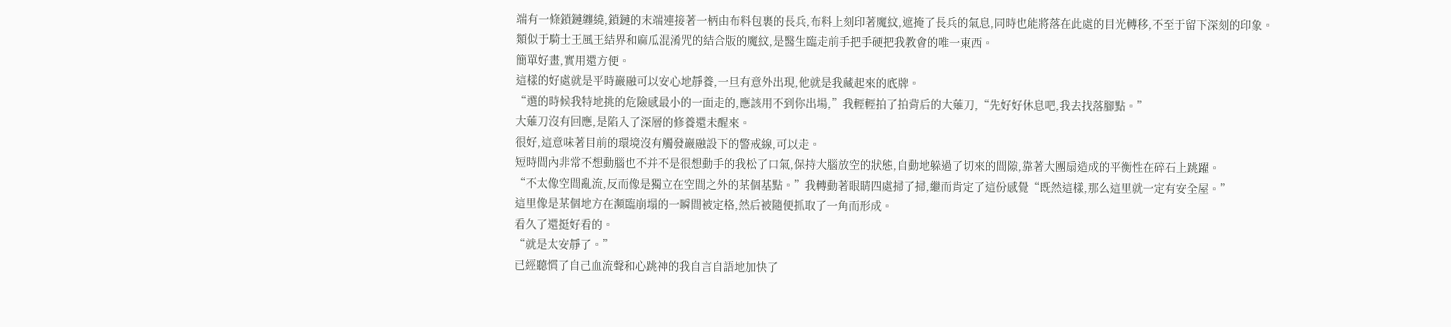端有一條鎖鏈纏繞,鎖鏈的末端連接著一柄由布料包裹的長兵,布料上刻印著魔紋,遮掩了長兵的氣息,同時也能將落在此處的目光轉移,不至于留下深刻的印象。
類似于騎士王風王結界和麻瓜混淆咒的結合版的魔紋,是醫生臨走前手把手硬把我教會的唯一東西。
簡單好畫,實用還方便。
這樣的好處就是平時巖融可以安心地靜養,一旦有意外出現,他就是我藏起來的底牌。
“選的時候我特地挑的危險感最小的一面走的,應該用不到你出場,”我輕輕拍了拍背后的大薙刀,“先好好休息吧,我去找落腳點。”
大薙刀沒有回應,是陷入了深層的修養還未醒來。
很好,這意味著目前的環境沒有觸發巖融設下的警戒線,可以走。
短時間內非常不想動腦也不并不是很想動手的我松了口氣,保持大腦放空的狀態,自動地躲過了切來的間隙,靠著大團扇造成的平衡性在碎石上跳躍。
“不太像空間亂流,反而像是獨立在空間之外的某個基點。”我轉動著眼睛四處掃了掃,繼而肯定了這份感覺“既然這樣,那么這里就一定有安全屋。”
這里像是某個地方在瀕臨崩塌的一瞬間被定格,然后被隨便抓取了一角而形成。
看久了還挺好看的。
“就是太安靜了。”
已經聽慣了自己血流聲和心跳神的我自言自語地加快了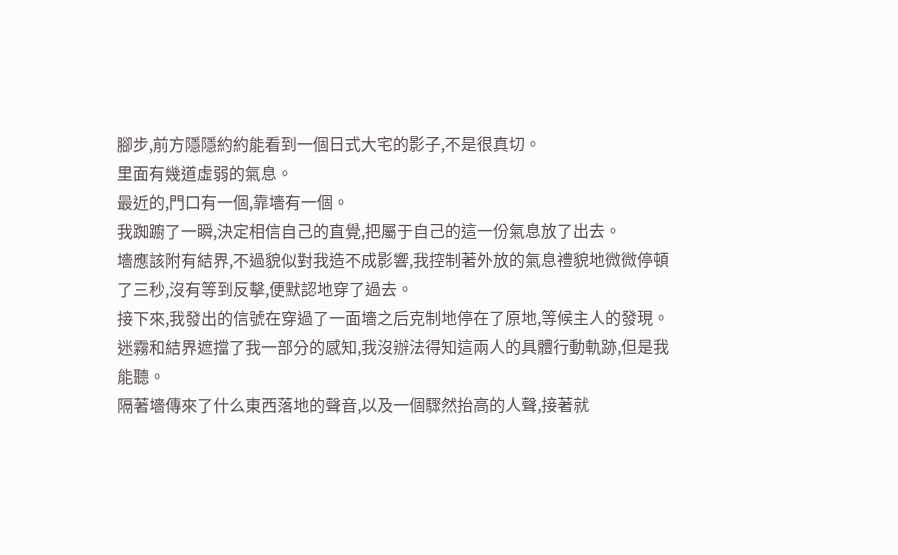腳步,前方隱隱約約能看到一個日式大宅的影子,不是很真切。
里面有幾道虛弱的氣息。
最近的,門口有一個,靠墻有一個。
我踟躕了一瞬,決定相信自己的直覺,把屬于自己的這一份氣息放了出去。
墻應該附有結界,不過貌似對我造不成影響,我控制著外放的氣息禮貌地微微停頓了三秒,沒有等到反擊,便默認地穿了過去。
接下來,我發出的信號在穿過了一面墻之后克制地停在了原地,等候主人的發現。
迷霧和結界遮擋了我一部分的感知,我沒辦法得知這兩人的具體行動軌跡,但是我能聽。
隔著墻傳來了什么東西落地的聲音,以及一個驟然抬高的人聲,接著就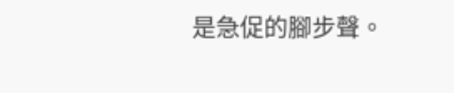是急促的腳步聲。